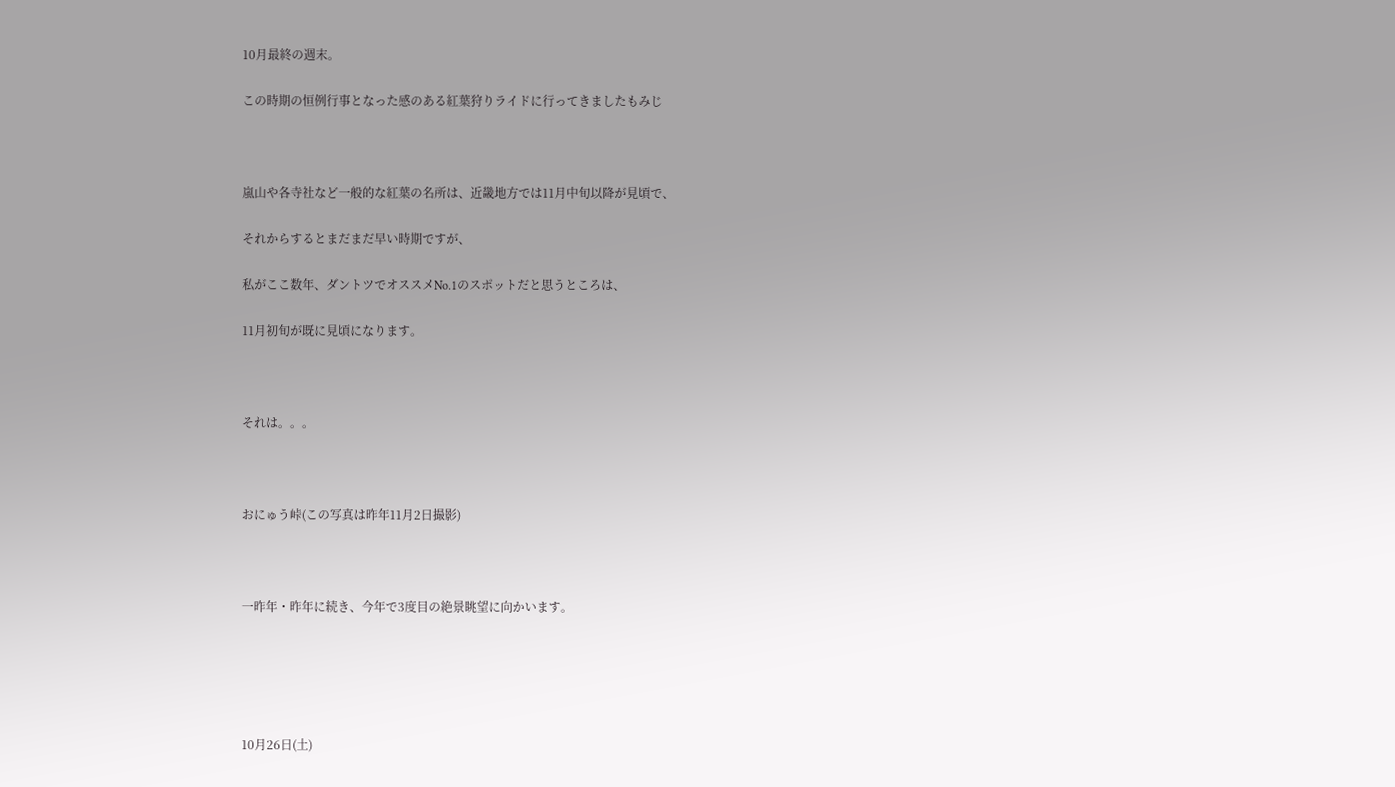10月最終の週末。

この時期の恒例行事となった感のある紅葉狩りライドに行ってきましたもみじ



嵐山や各寺社など一般的な紅葉の名所は、近畿地方では11月中旬以降が見頃で、

それからするとまだまだ早い時期ですが、

私がここ数年、ダントツでオススメNo.1のスポットだと思うところは、

11月初旬が既に見頃になります。



それは。。。



おにゅう峠(この写真は昨年11月2日撮影)



一昨年・昨年に続き、今年で3度目の絶景眺望に向かいます。





10月26日(土)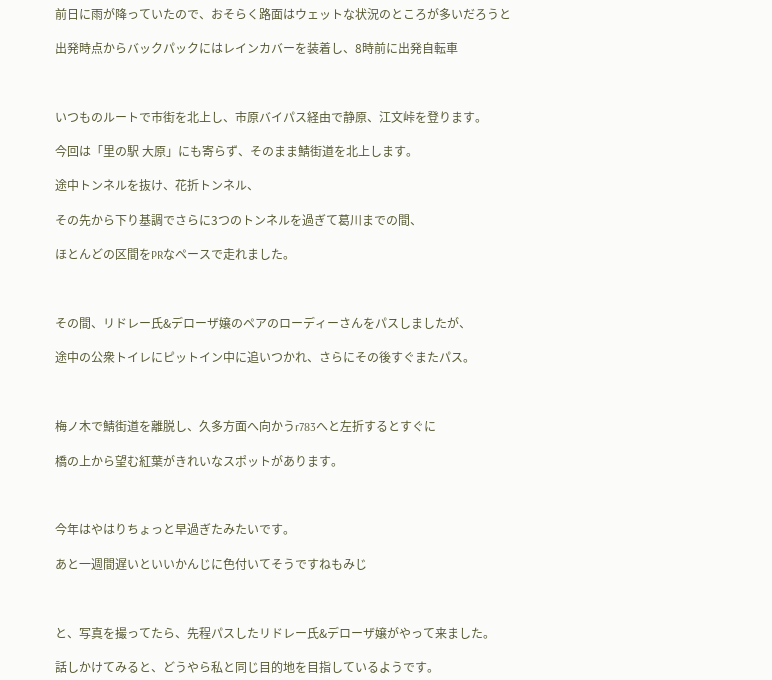前日に雨が降っていたので、おそらく路面はウェットな状況のところが多いだろうと

出発時点からバックパックにはレインカバーを装着し、8時前に出発自転車



いつものルートで市街を北上し、市原バイパス経由で静原、江文峠を登ります。

今回は「里の駅 大原」にも寄らず、そのまま鯖街道を北上します。

途中トンネルを抜け、花折トンネル、

その先から下り基調でさらに3つのトンネルを過ぎて葛川までの間、

ほとんどの区間をPRなペースで走れました。



その間、リドレー氏&デローザ嬢のペアのローディーさんをパスしましたが、

途中の公衆トイレにピットイン中に追いつかれ、さらにその後すぐまたパス。



梅ノ木で鯖街道を離脱し、久多方面へ向かうr783へと左折するとすぐに

橋の上から望む紅葉がきれいなスポットがあります。



今年はやはりちょっと早過ぎたみたいです。

あと一週間遅いといいかんじに色付いてそうですねもみじ



と、写真を撮ってたら、先程パスしたリドレー氏&デローザ嬢がやって来ました。

話しかけてみると、どうやら私と同じ目的地を目指しているようです。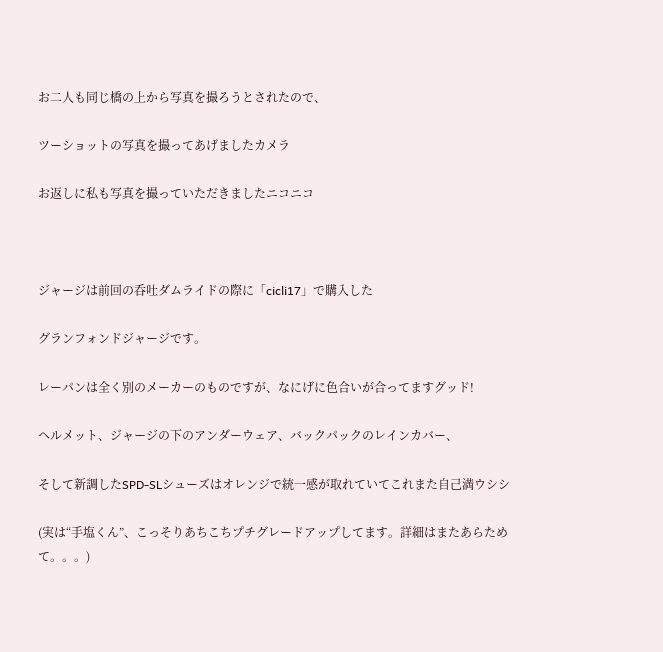お二人も同じ橋の上から写真を撮ろうとされたので、

ツーショットの写真を撮ってあげましたカメラ

お返しに私も写真を撮っていただきましたニコニコ



ジャージは前回の呑吐ダムライドの際に「cicli17」で購入した

グランフォンドジャージです。

レーパンは全く別のメーカーのものですが、なにげに色合いが合ってますグッド!

ヘルメット、ジャージの下のアンダーウェア、バックパックのレインカバー、

そして新調したSPD-SLシューズはオレンジで統一感が取れていてこれまた自己満ウシシ

(実は“手塩くん”、こっそりあちこちプチグレードアップしてます。詳細はまたあらためて。。。)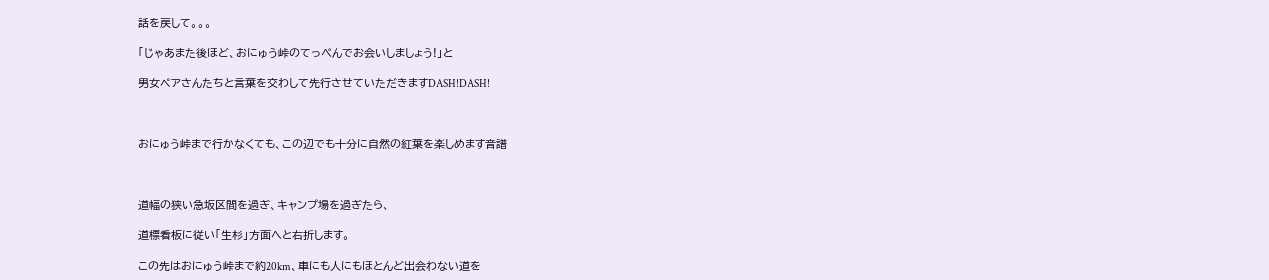話を戻して。。。

「じゃあまた後ほど、おにゅう峠のてっぺんでお会いしましょう!」と

男女ペアさんたちと言葉を交わして先行させていただきますDASH!DASH!



おにゅう峠まで行かなくても、この辺でも十分に自然の紅葉を楽しめます音譜



道幅の狭い急坂区間を過ぎ、キャンプ場を過ぎたら、

道標看板に従い「生杉」方面へと右折します。

この先はおにゅう峠まで約20km、車にも人にもほとんど出会わない道を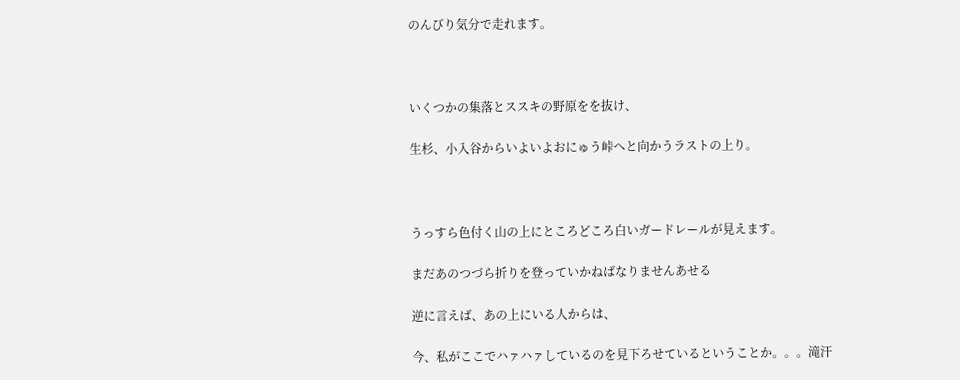のんびり気分で走れます。



いくつかの集落とススキの野原をを抜け、

生杉、小入谷からいよいよおにゅう峠へと向かうラストの上り。



うっすら色付く山の上にところどころ白いガードレールが見えます。

まだあのつづら折りを登っていかねばなりませんあせる

逆に言えば、あの上にいる人からは、

今、私がここでハァハァしているのを見下ろせているということか。。。滝汗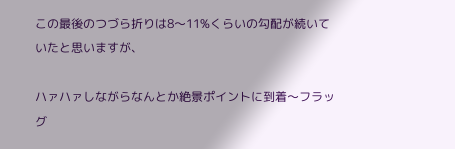この最後のつづら折りは8〜11%くらいの勾配が続いていたと思いますが、

ハァハァしながらなんとか絶景ポイントに到着〜フラッグ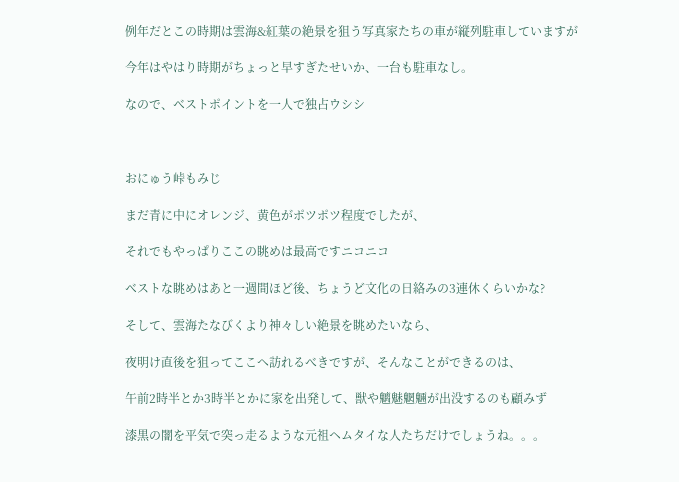例年だとこの時期は雲海&紅葉の絶景を狙う写真家たちの車が縦列駐車していますが

今年はやはり時期がちょっと早すぎたせいか、一台も駐車なし。

なので、ベストポイントを一人で独占ウシシ



おにゅう峠もみじ

まだ青に中にオレンジ、黄色がポツポツ程度でしたが、

それでもやっぱりここの眺めは最高ですニコニコ

ベストな眺めはあと一週間ほど後、ちょうど文化の日絡みの3連休くらいかな?

そして、雲海たなびくより神々しい絶景を眺めたいなら、

夜明け直後を狙ってここへ訪れるべきですが、そんなことができるのは、

午前2時半とか3時半とかに家を出発して、獣や魑魅魍魎が出没するのも顧みず

漆黒の闇を平気で突っ走るような元祖ヘムタイな人たちだけでしょうね。。。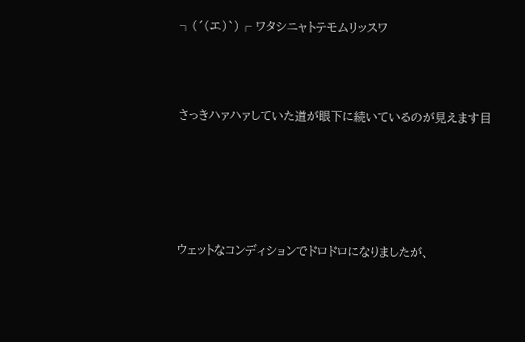┐(´(エ)`)┌ ワタシニャトテモムリッスワ



さっきハァハァしていた道が眼下に続いているのが見えます目





ウェットなコンディションでドロドロになりましたが、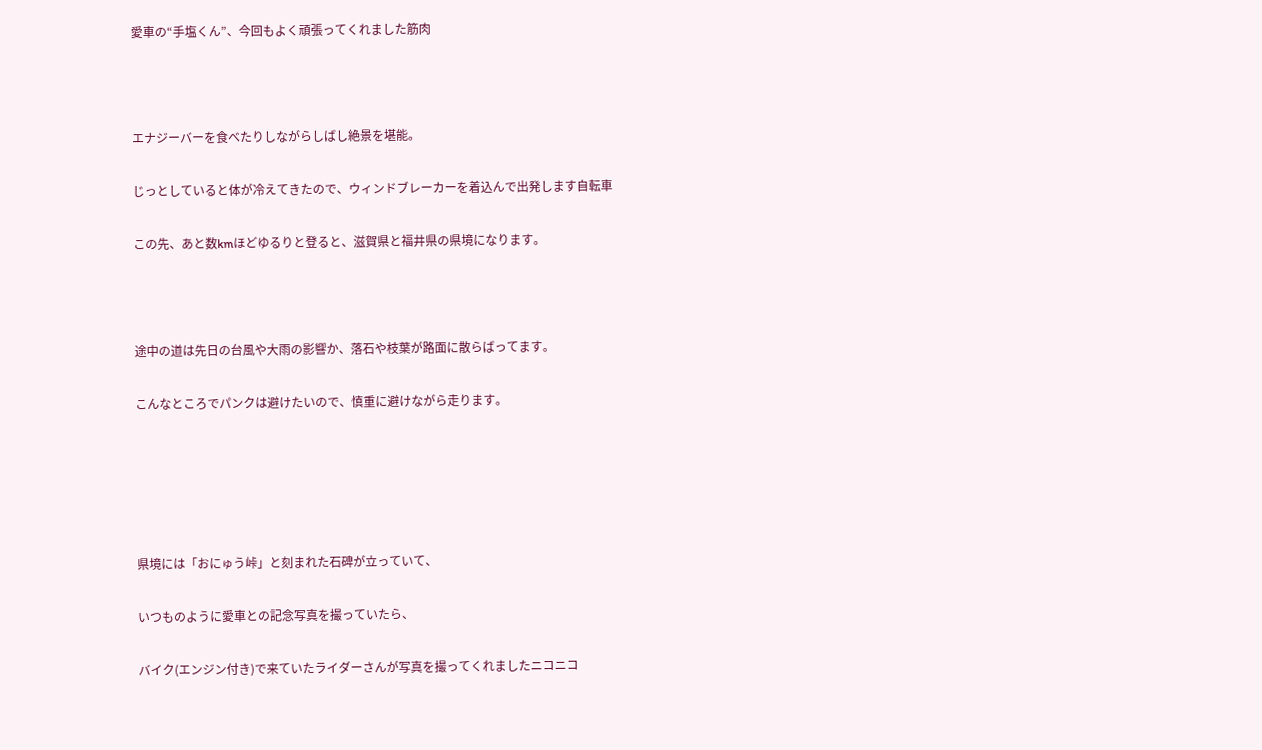愛車の“手塩くん”、今回もよく頑張ってくれました筋肉



エナジーバーを食べたりしながらしばし絶景を堪能。

じっとしていると体が冷えてきたので、ウィンドブレーカーを着込んで出発します自転車

この先、あと数kmほどゆるりと登ると、滋賀県と福井県の県境になります。



途中の道は先日の台風や大雨の影響か、落石や枝葉が路面に散らばってます。

こんなところでパンクは避けたいので、慎重に避けながら走ります。





県境には「おにゅう峠」と刻まれた石碑が立っていて、

いつものように愛車との記念写真を撮っていたら、

バイク(エンジン付き)で来ていたライダーさんが写真を撮ってくれましたニコニコ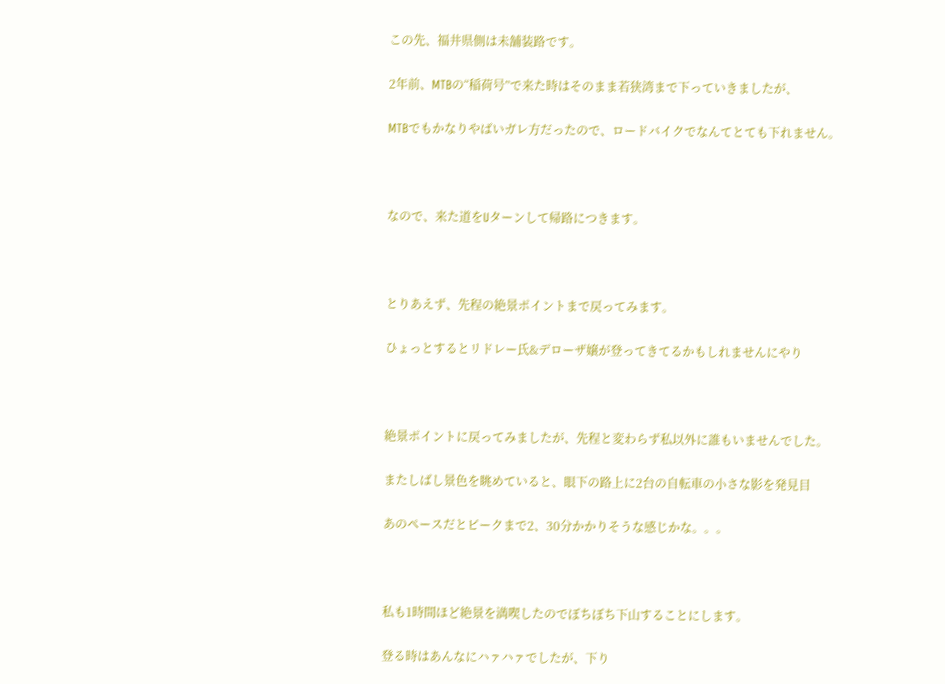この先、福井県側は未舗装路です。

2年前、MTBの“稲荷号”で来た時はそのまま若狭湾まで下っていきましたが、

MTBでもかなりやばいガレ方だったので、ロードバイクでなんてとても下れません。



なので、来た道をUターンして帰路につきます。



とりあえず、先程の絶景ポイントまで戻ってみます。

ひょっとするとリドレー氏&デローザ嬢が登ってきてるかもしれませんにやり



絶景ポイントに戻ってみましたが、先程と変わらず私以外に誰もいませんでした。

またしばし景色を眺めていると、眼下の路上に2台の自転車の小さな影を発見目

あのペースだとピークまで2、30分かかりそうな感じかな。。。



私も1時間ほど絶景を満喫したのでぼちぼち下山することにします。

登る時はあんなにハァハァでしたが、下り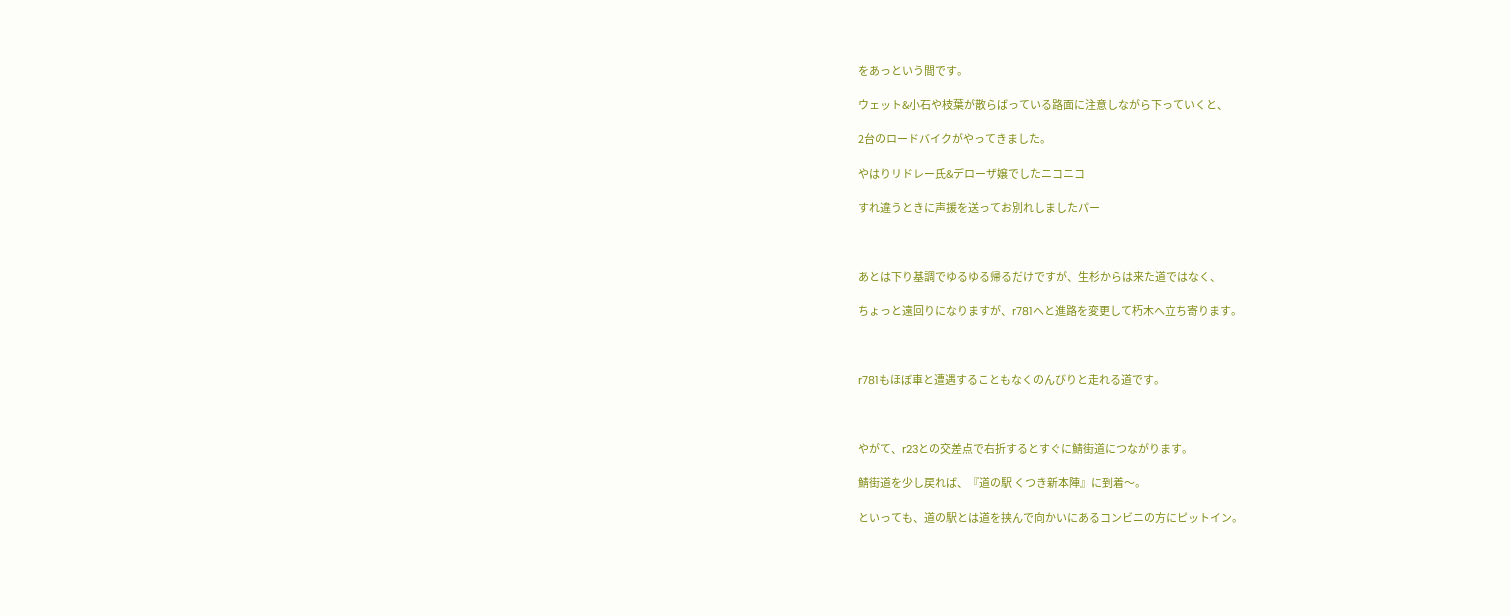をあっという間です。

ウェット&小石や枝葉が散らばっている路面に注意しながら下っていくと、

2台のロードバイクがやってきました。

やはりリドレー氏&デローザ嬢でしたニコニコ

すれ違うときに声援を送ってお別れしましたパー



あとは下り基調でゆるゆる帰るだけですが、生杉からは来た道ではなく、

ちょっと遠回りになりますが、r781へと進路を変更して朽木へ立ち寄ります。



r781もほぼ車と遭遇することもなくのんびりと走れる道です。



やがて、r23との交差点で右折するとすぐに鯖街道につながります。

鯖街道を少し戻れば、『道の駅 くつき新本陣』に到着〜。

といっても、道の駅とは道を挟んで向かいにあるコンビニの方にピットイン。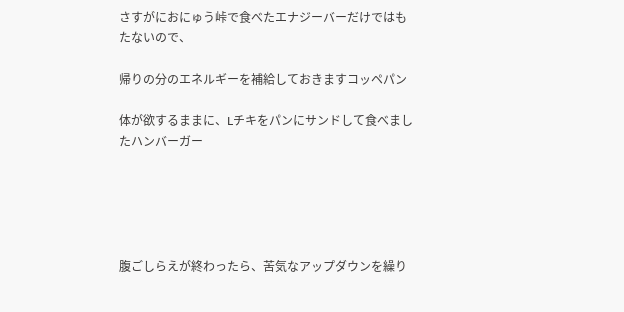さすがにおにゅう峠で食べたエナジーバーだけではもたないので、

帰りの分のエネルギーを補給しておきますコッペパン

体が欲するままに、Lチキをパンにサンドして食べましたハンバーガー





腹ごしらえが終わったら、苦気なアップダウンを繰り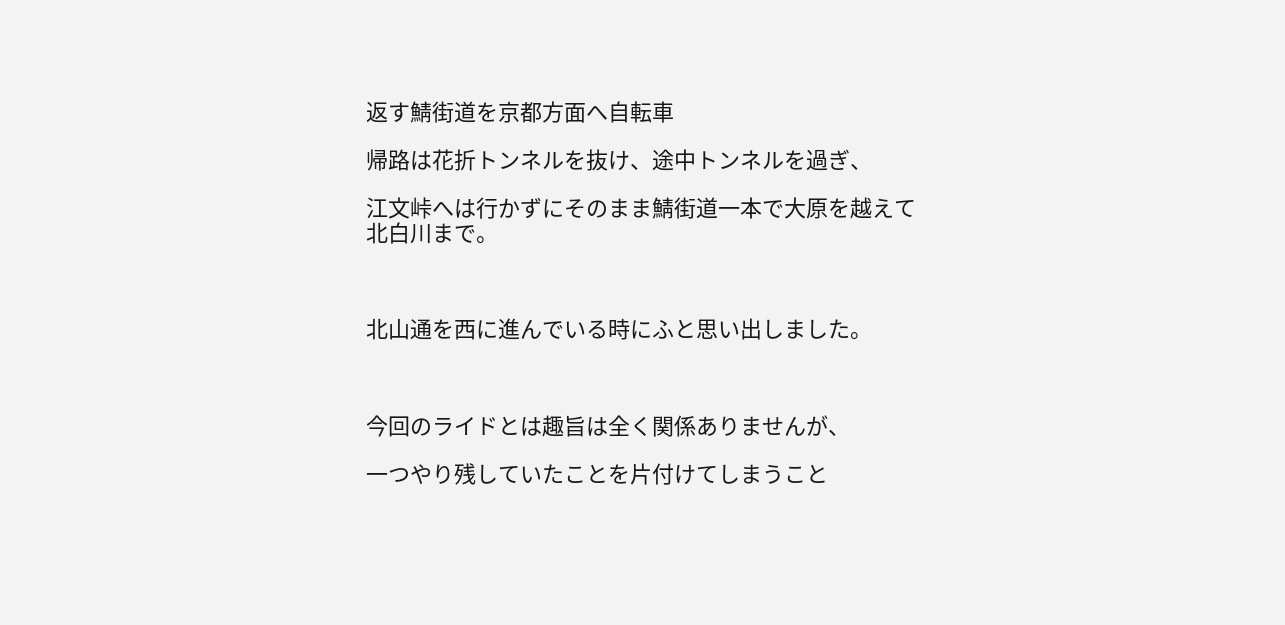返す鯖街道を京都方面へ自転車

帰路は花折トンネルを抜け、途中トンネルを過ぎ、

江文峠へは行かずにそのまま鯖街道一本で大原を越えて北白川まで。



北山通を西に進んでいる時にふと思い出しました。



今回のライドとは趣旨は全く関係ありませんが、

一つやり残していたことを片付けてしまうこと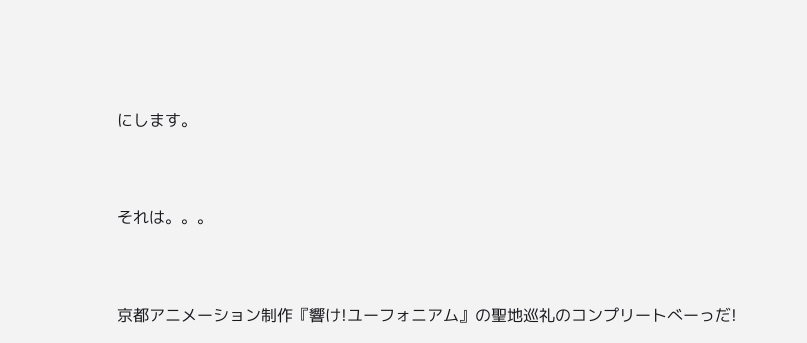にします。



それは。。。



京都アニメーション制作『響け!ユーフォニアム』の聖地巡礼のコンプリートべーっだ!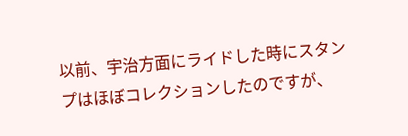以前、宇治方面にライドした時にスタンプはほぼコレクションしたのですが、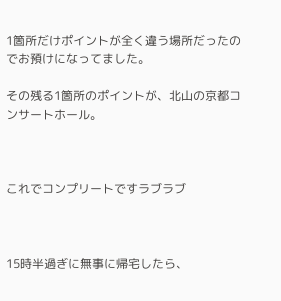1箇所だけポイントが全く違う場所だったのでお預けになってました。

その残る1箇所のポイントが、北山の京都コンサートホール。



これでコンプリートですラブラブ



15時半過ぎに無事に帰宅したら、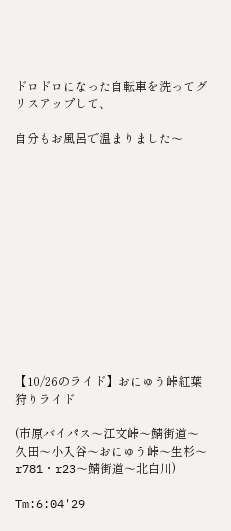ドロドロになった自転車を洗ってグリスアップして、

自分もお風呂で温まりました〜













【10/26のライド】おにゅう峠紅葉狩りライド

(市原バイパス〜江文峠〜鯖街道〜久田〜小入谷〜おにゅう峠〜生杉〜r781・r23〜鯖街道〜北白川)

Tm:6:04'29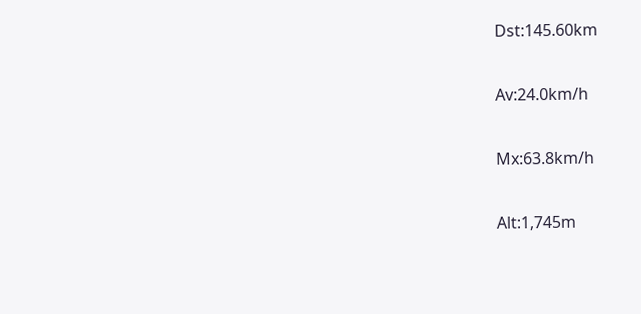Dst:145.60km

Av:24.0km/h

Mx:63.8km/h

Alt:1,745m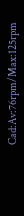Cad:Av:76rpm/Max:125rpm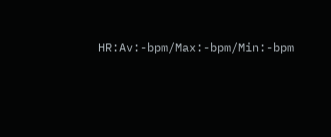HR:Av:-bpm/Max:-bpm/Min:-bpm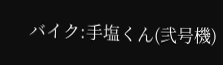バイク:手塩くん(弐号機)